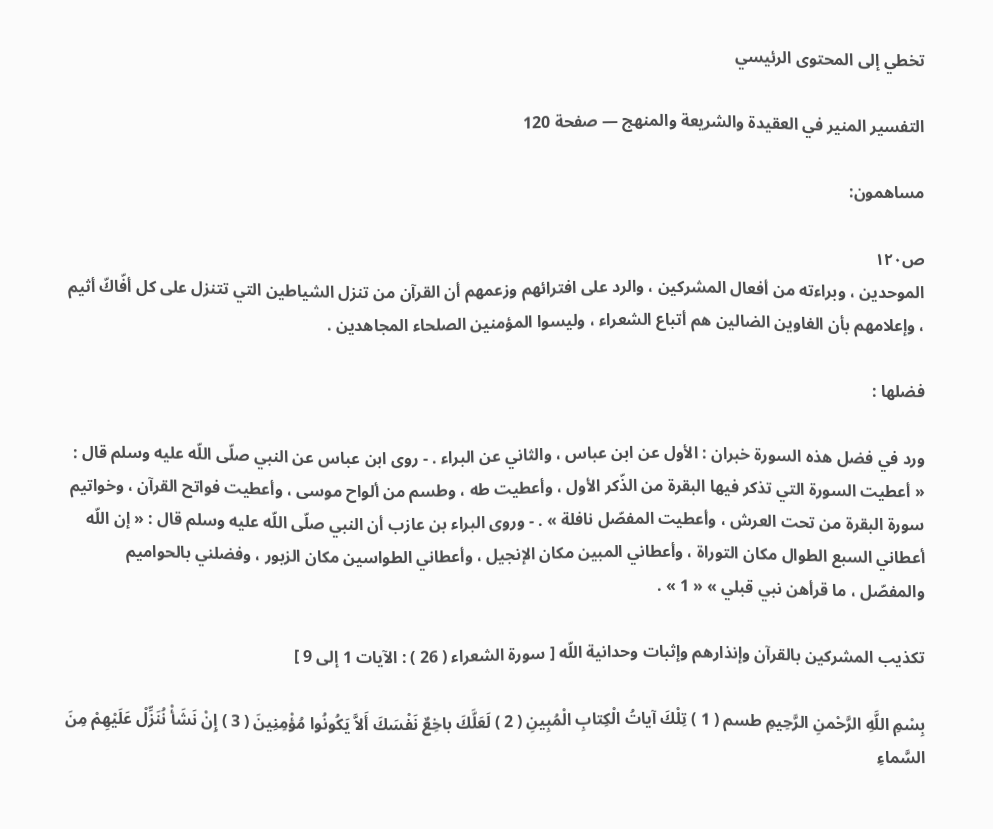تخطي إلى المحتوى الرئيسي

التفسير المنير في العقيدة والشريعة والمنهج — صفحة 120

مساهمون:

ص١٢٠
الموحدين ، وبراءته من أفعال المشركين ، والرد على افترائهم وزعمهم أن القرآن من تنزل الشياطين التي تتنزل على كل أفّاكّ أثيم ، وإعلامهم بأن الغاوين الضالين هم أتباع الشعراء ، وليسوا المؤمنين الصلحاء المجاهدين .

فضلها :

ورد في فضل هذه السورة خبران : الأول عن ابن عباس ، والثاني عن البراء . - روى ابن عباس عن النبي صلّى اللّه عليه وسلم قال : « أعطيت السورة التي تذكر فيها البقرة من الذّكر الأول ، وأعطيت طه ، وطسم من ألواح موسى ، وأعطيت فواتح القرآن ، وخواتيم سورة البقرة من تحت العرش ، وأعطيت المفصّل نافلة » . - وروى البراء بن عازب أن النبي صلّى اللّه عليه وسلم قال : « إن اللّه أعطاني السبع الطوال مكان التوراة ، وأعطاني المبين مكان الإنجيل ، وأعطاني الطواسين مكان الزبور ، وفضلني بالحواميم والمفصّل ، ما قرأهن نبي قبلي » « 1 » .

تكذيب المشركين بالقرآن وإنذارهم وإثبات وحدانية اللّه [ سورة الشعراء ( 26 ) : الآيات 1 إلى 9 ]

بِسْمِ اللَّهِ الرَّحْمنِ الرَّحِيمِ طسم ( 1 ) تِلْكَ آياتُ الْكِتابِ الْمُبِينِ ( 2 ) لَعَلَّكَ باخِعٌ نَفْسَكَ أَلاَّ يَكُونُوا مُؤْمِنِينَ ( 3 ) إِنْ نَشَأْ نُنَزِّلْ عَلَيْهِمْ مِنَ السَّماءِ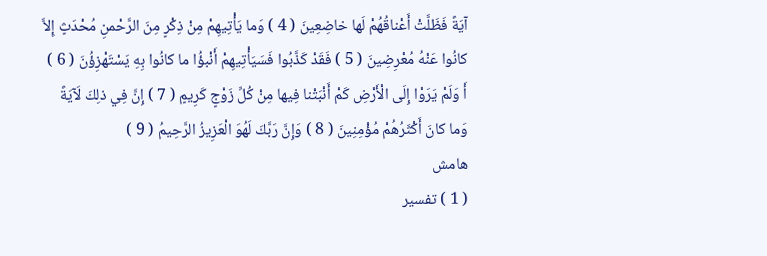آيَةً فَظَلَّتْ أَعْناقُهُمْ لَها خاضِعِينَ ( 4 ) وَما يَأْتِيهِمْ مِنْ ذِكْرٍ مِنَ الرَّحْمنِ مُحْدَثٍ إِلاَّ كانُوا عَنْهُ مُعْرِضِينَ ( 5 ) فَقَدْ كَذَّبُوا فَسَيَأْتِيهِمْ أَنْبؤُا ما كانُوا بِهِ يَسْتَهْزِؤُنَ ( 6 ) أَ وَلَمْ يَرَوْا إِلَى الْأَرْضِ كَمْ أَنْبَتْنا فِيها مِنْ كُلِّ زَوْجٍ كَرِيمٍ ( 7 ) إِنَّ فِي ذلِكَ لَآيَةً وَما كانَ أَكْثَرُهُمْ مُؤْمِنِينَ ( 8 ) وَإِنَّ رَبَّكَ لَهُوَ الْعَزِيزُ الرَّحِيمُ ( 9 )
هامش
( 1 ) تفسير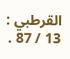القرطبي : 13 / 87 .